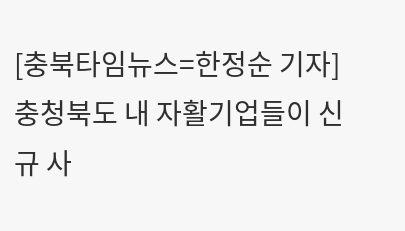[충북타임뉴스=한정순 기자] 충청북도 내 자활기업들이 신규 사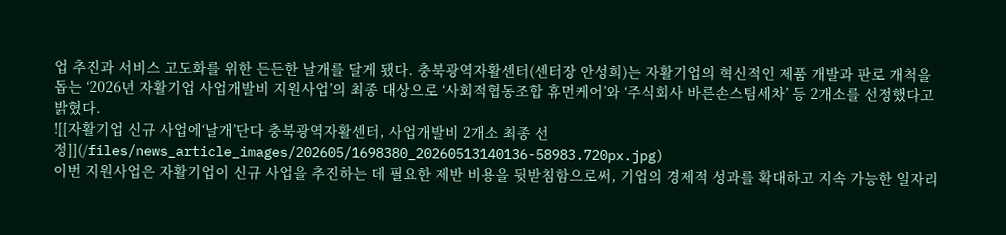업 추진과 서비스 고도화를 위한 든든한 날개를 달게 됐다. 충북광역자활센터(센터장 안성희)는 자활기업의 혁신적인 제품 개발과 판로 개척을 돕는 ‘2026년 자활기업 사업개발비 지원사업’의 최종 대상으로 ‘사회적협동조합 휴먼케어’와 ‘주식회사 바른손스팀세차’ 등 2개소를 선정했다고 밝혔다.
![[자활기업 신규 사업에‘날개’단다 충북광역자활센터, 사업개발비 2개소 최종 선정]](/files/news_article_images/202605/1698380_20260513140136-58983.720px.jpg)
이번 지원사업은 자활기업이 신규 사업을 추진하는 데 필요한 제반 비용을 뒷받침함으로써, 기업의 경제적 성과를 확대하고 지속 가능한 일자리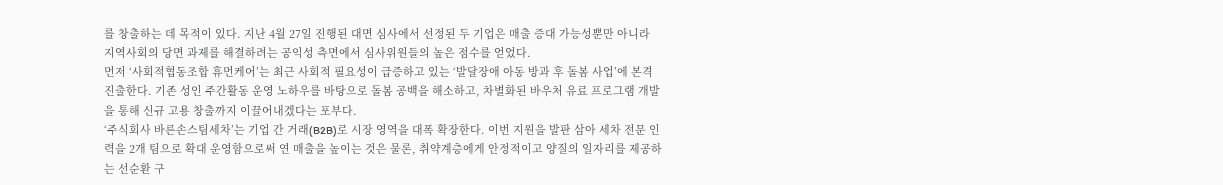를 창출하는 데 목적이 있다. 지난 4월 27일 진행된 대면 심사에서 선정된 두 기업은 매출 증대 가능성뿐만 아니라 지역사회의 당면 과제를 해결하려는 공익성 측면에서 심사위원들의 높은 점수를 얻었다.
먼저 ‘사회적협동조합 휴먼케어’는 최근 사회적 필요성이 급증하고 있는 ‘발달장애 아동 방과 후 돌봄 사업’에 본격 진출한다. 기존 성인 주간활동 운영 노하우를 바탕으로 돌봄 공백을 해소하고, 차별화된 바우처 유료 프로그램 개발을 통해 신규 고용 창출까지 이끌어내겠다는 포부다.
‘주식회사 바른손스팀세차’는 기업 간 거래(B2B)로 시장 영역을 대폭 확장한다. 이번 지원을 발판 삼아 세차 전문 인력을 2개 팀으로 확대 운영함으로써 연 매출을 높이는 것은 물론, 취약계층에게 안정적이고 양질의 일자리를 제공하는 선순환 구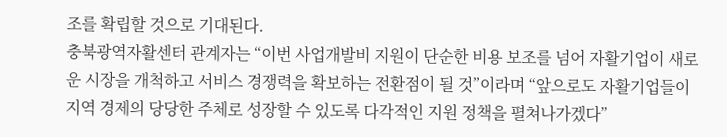조를 확립할 것으로 기대된다.
충북광역자활센터 관계자는 “이번 사업개발비 지원이 단순한 비용 보조를 넘어 자활기업이 새로운 시장을 개척하고 서비스 경쟁력을 확보하는 전환점이 될 것”이라며 “앞으로도 자활기업들이 지역 경제의 당당한 주체로 성장할 수 있도록 다각적인 지원 정책을 펼쳐나가겠다”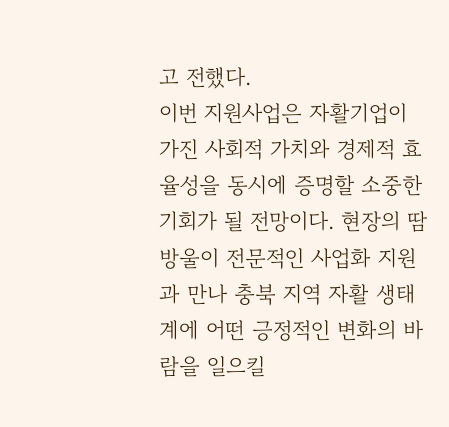고 전했다.
이번 지원사업은 자활기업이 가진 사회적 가치와 경제적 효율성을 동시에 증명할 소중한 기회가 될 전망이다. 현장의 땀방울이 전문적인 사업화 지원과 만나 충북 지역 자활 생태계에 어떤 긍정적인 변화의 바람을 일으킬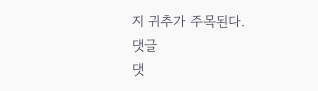지 귀추가 주목된다.
댓글
댓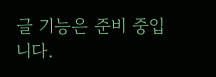글 기능은 준비 중입니다.